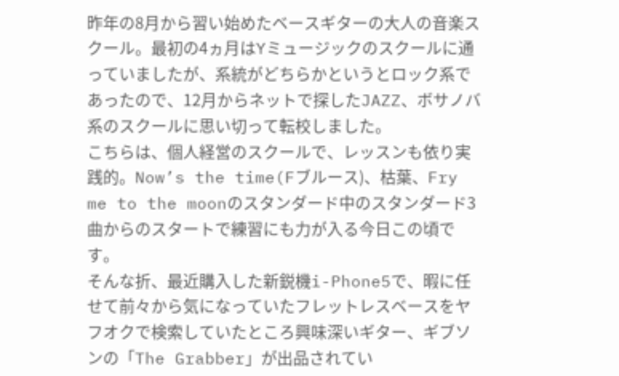昨年の8月から習い始めたベースギターの大人の音楽スクール。最初の4ヵ月はYミュージックのスクールに通っていましたが、系統がどちらかというとロック系であったので、12月からネットで探したJAZZ、ボサノバ系のスクールに思い切って転校しました。
こちらは、個人経営のスクールで、レッスンも依り実践的。Now’s the time(Fブルース)、枯葉、Fry me to the moonのスタンダード中のスタンダード3曲からのスタートで練習にも力が入る今日この頃です。
そんな折、最近購入した新鋭機i-Phone5で、暇に任せて前々から気になっていたフレットレスベースをヤフオクで検索していたところ興味深いギター、ギブソンの「The Grabber」が出品されてい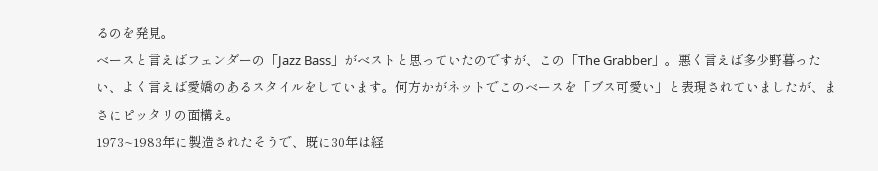るのを発見。
ベースと言えばフェンダーの「Jazz Bass」がベストと思っていたのですが、この「The Grabber」。悪く言えば多少野暮ったい、よく言えば愛嬌のあるスタイルをしています。何方かがネットでこのベースを「ブス可愛い」と表現されていましたが、まさにピッタリの面構え。
1973~1983年に製造されたそうで、既に30年は経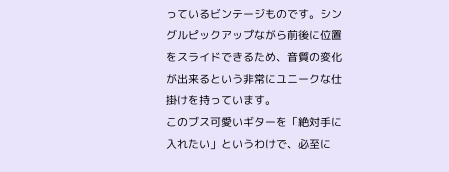っているビンテージものです。シングルピックアップながら前後に位置をスライドできるため、音質の変化が出来るという非常にユニークな仕掛けを持っています。
このブス可愛いギターを「絶対手に入れたい」というわけで、必至に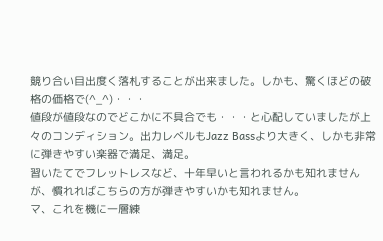競り合い目出度く落札することが出来ました。しかも、驚くほどの破格の価格で(^_^)・・・
値段が値段なのでどこかに不具合でも・・・と心配していましたが上々のコンディション。出力レベルもJazz Bassより大きく、しかも非常に弾きやすい楽器で満足、満足。
習いたてでフレットレスなど、十年早いと言われるかも知れませんが、慣れればこちらの方が弾きやすいかも知れません。
マ、これを機に一層練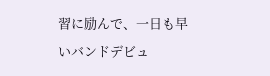習に励んで、一日も早いバンドデビュ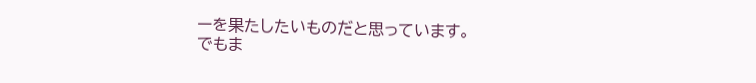ーを果たしたいものだと思っています。
でもま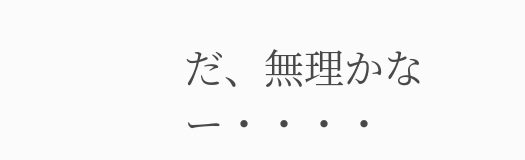だ、無理かなー・・・・